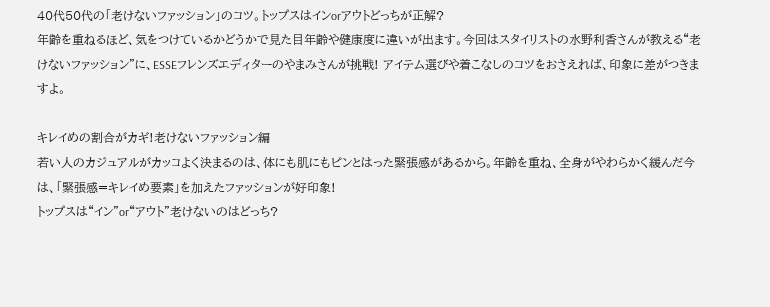40代50代の「老けないファッション」のコツ。トップスはインorアウトどっちが正解?
年齢を重ねるほど、気をつけているかどうかで見た目年齢や健康度に違いが出ます。今回はスタイリストの水野利香さんが教える“老けないファッション”に、ESSEフレンズエディターのやまみさんが挑戦! アイテム選びや着こなしのコツをおさえれば、印象に差がつきますよ。

キレイめの割合がカギ!老けないファッション編
若い人のカジュアルがカッコよく決まるのは、体にも肌にもピンとはった緊張感があるから。年齢を重ね、全身がやわらかく緩んだ今は、「緊張感=キレイめ要素」を加えたファッションが好印象!
トップスは“イン”or“アウト”老けないのはどっち?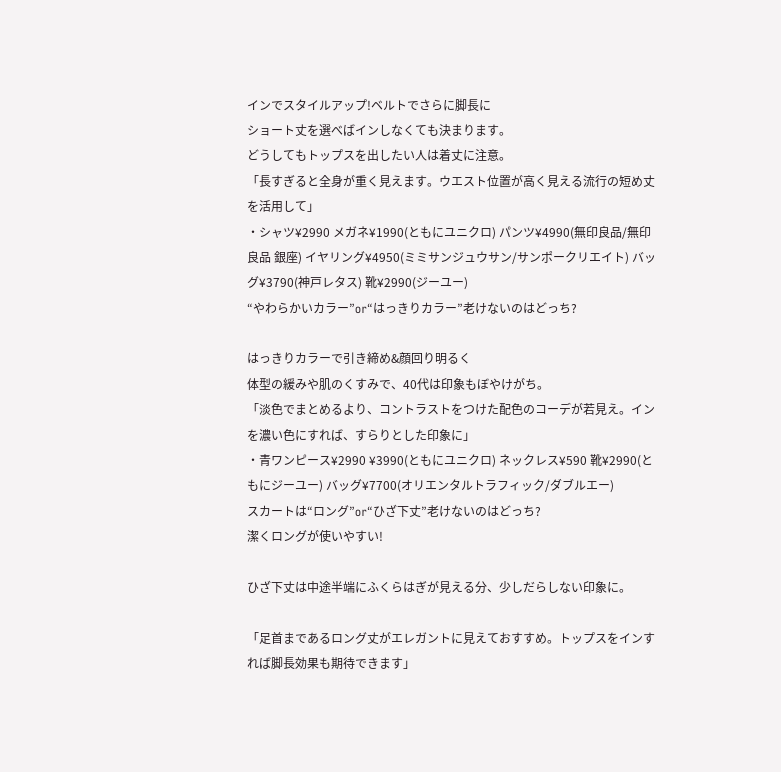インでスタイルアップ!ベルトでさらに脚長に
ショート丈を選べばインしなくても決まります。
どうしてもトップスを出したい人は着丈に注意。
「長すぎると全身が重く見えます。ウエスト位置が高く見える流行の短め丈を活用して」
・シャツ¥2990 メガネ¥1990(ともにユニクロ) パンツ¥4990(無印良品/無印良品 銀座) イヤリング¥4950(ミミサンジュウサン/サンポークリエイト) バッグ¥3790(神戸レタス) 靴¥2990(ジーユー)
“やわらかいカラー”or“はっきりカラー”老けないのはどっち?

はっきりカラーで引き締め&顔回り明るく
体型の緩みや肌のくすみで、40代は印象もぼやけがち。
「淡色でまとめるより、コントラストをつけた配色のコーデが若見え。インを濃い色にすれば、すらりとした印象に」
・青ワンピース¥2990 ¥3990(ともにユニクロ) ネックレス¥590 靴¥2990(ともにジーユー) バッグ¥7700(オリエンタルトラフィック/ダブルエー)
スカートは“ロング”or“ひざ下丈”老けないのはどっち?
潔くロングが使いやすい!

ひざ下丈は中途半端にふくらはぎが見える分、少しだらしない印象に。

「足首まであるロング丈がエレガントに見えておすすめ。トップスをインすれば脚長効果も期待できます」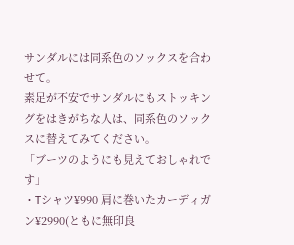サンダルには同系色のソックスを合わせて。
素足が不安でサンダルにもストッキングをはきがちな人は、同系色のソックスに替えてみてください。
「ブーツのようにも見えておしゃれです」
・Tシャツ¥990 肩に巻いたカーディガン¥2990(ともに無印良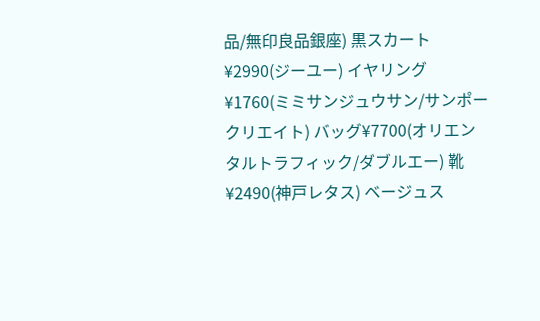品/無印良品銀座) 黒スカート¥2990(ジーユー) イヤリング¥1760(ミミサンジュウサン/サンポークリエイト) バッグ¥7700(オリエンタルトラフィック/ダブルエー) 靴¥2490(神戸レタス) ベージュス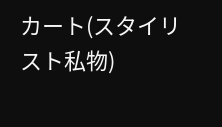カート(スタイリスト私物)